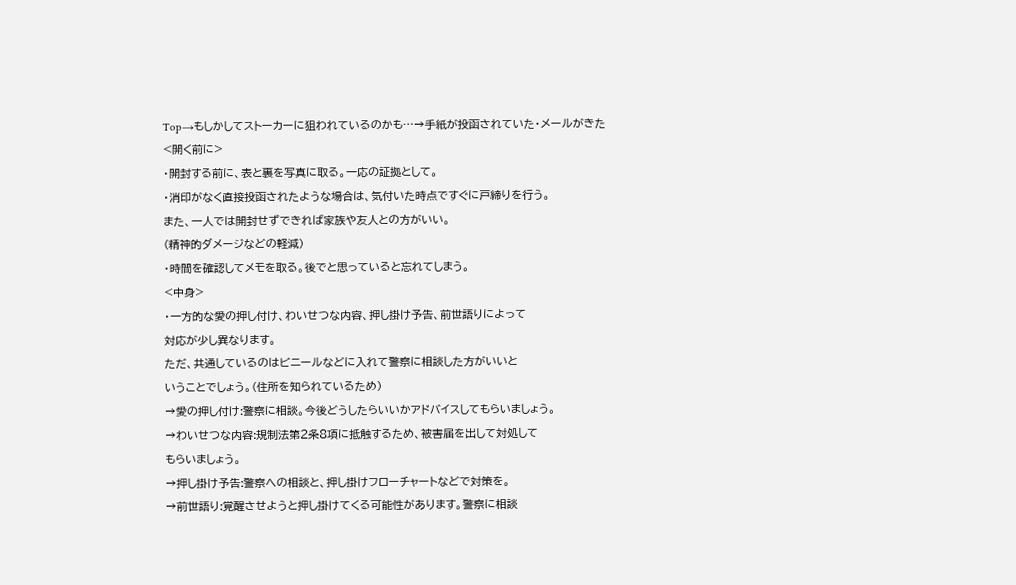Top→もしかしてストーカーに狙われているのかも…→手紙が投函されていた・メールがきた
<開く前に>
・開封する前に、表と裏を写真に取る。一応の証拠として。
・消印がなく直接投函されたような場合は、気付いた時点ですぐに戸締りを行う。
また、一人では開封せずできれば家族や友人との方がいい。
(精神的ダメージなどの軽減)
・時間を確認してメモを取る。後でと思っていると忘れてしまう。
<中身>
・一方的な愛の押し付け、わいせつな内容、押し掛け予告、前世語りによって
対応が少し異なります。
ただ、共通しているのはビニールなどに入れて警察に相談した方がいいと
いうことでしょう。(住所を知られているため)
→愛の押し付け:警察に相談。今後どうしたらいいかアドバイスしてもらいましょう。
→わいせつな内容:規制法第2条8項に抵触するため、被害届を出して対処して
もらいましょう。
→押し掛け予告:警察への相談と、押し掛けフローチャートなどで対策を。
→前世語り:覚醒させようと押し掛けてくる可能性があります。警察に相談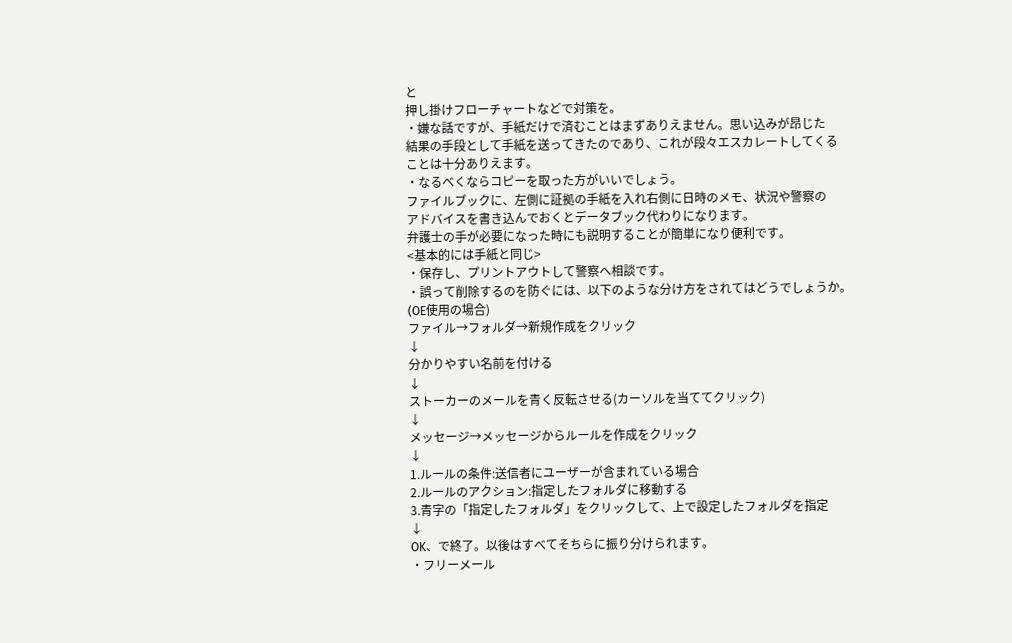と
押し掛けフローチャートなどで対策を。
・嫌な話ですが、手紙だけで済むことはまずありえません。思い込みが昂じた
結果の手段として手紙を送ってきたのであり、これが段々エスカレートしてくる
ことは十分ありえます。
・なるべくならコピーを取った方がいいでしょう。
ファイルブックに、左側に証拠の手紙を入れ右側に日時のメモ、状況や警察の
アドバイスを書き込んでおくとデータブック代わりになります。
弁護士の手が必要になった時にも説明することが簡単になり便利です。
<基本的には手紙と同じ>
・保存し、プリントアウトして警察へ相談です。
・誤って削除するのを防ぐには、以下のような分け方をされてはどうでしょうか。
(OE使用の場合)
ファイル→フォルダ→新規作成をクリック
↓
分かりやすい名前を付ける
↓
ストーカーのメールを青く反転させる(カーソルを当ててクリック)
↓
メッセージ→メッセージからルールを作成をクリック
↓
1.ルールの条件:送信者にユーザーが含まれている場合
2.ルールのアクション:指定したフォルダに移動する
3.青字の「指定したフォルダ」をクリックして、上で設定したフォルダを指定
↓
OK、で終了。以後はすべてそちらに振り分けられます。
・フリーメール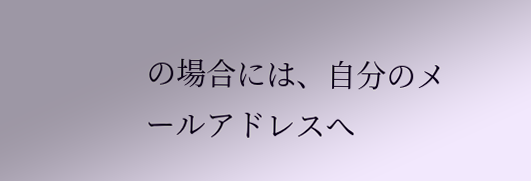の場合には、自分のメールアドレスへ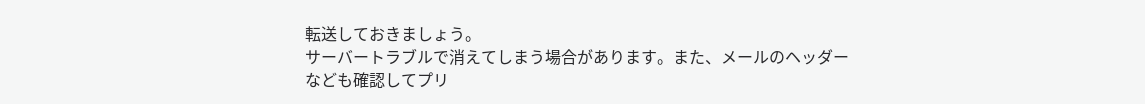転送しておきましょう。
サーバートラブルで消えてしまう場合があります。また、メールのヘッダー
なども確認してプリ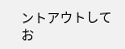ントアウトしてお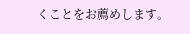くことをお薦めします。